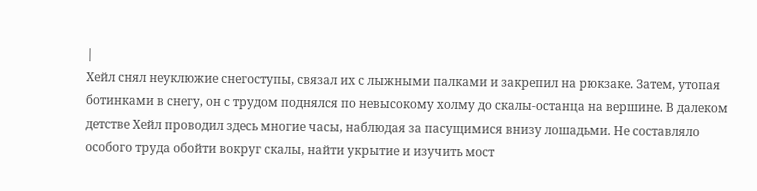|
Хейл снял неуклюжие снегоступы, связал их с лыжными палками и закрепил на рюкзаке. Затем, утопая ботинками в снегу, он с трудом поднялся по невысокому холму до скалы-останца на вершине. В далеком детстве Хейл проводил здесь многие часы, наблюдая за пасущимися внизу лошадьми. Не составляло особого труда обойти вокруг скалы, найти укрытие и изучить мост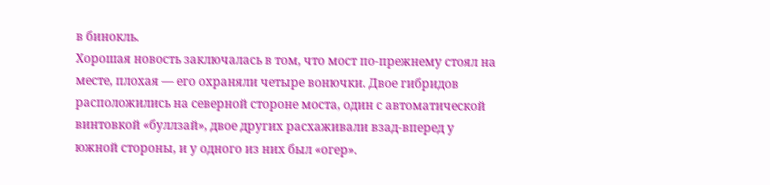в бинокль.
Хорошая новость заключалась в том, что мост по-прежнему стоял на месте, плохая — его охраняли четыре вонючки. Двое гибридов расположились на северной стороне моста, один с автоматической винтовкой «буллзай», двое других расхаживали взад-вперед у южной стороны, и у одного из них был «огер».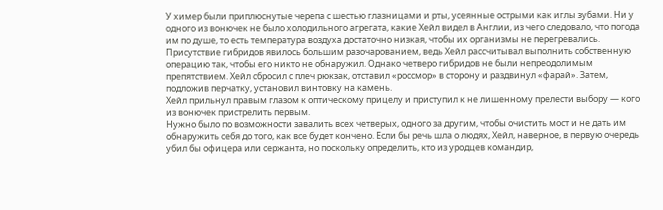У химер были приплюснутые черепа с шестью глазницами и рты, усеянные острыми как иглы зубами. Ни у одного из вонючек не было холодильного агрегата, какие Хейл видел в Англии, из чего следовало, что погода им по душе, то есть температура воздуха достаточно низкая, чтобы их организмы не перегревались.
Присутствие гибридов явилось большим разочарованием, ведь Хейл рассчитывал выполнить собственную операцию так, чтобы его никто не обнаружил. Однако четверо гибридов не были непреодолимым препятствием. Хейл сбросил с плеч рюкзак, отставил «россмор» в сторону и раздвинул «фарай». Затем, подложив перчатку, установил винтовку на камень.
Хейл прильнул правым глазом к оптическому прицелу и приступил к не лишенному прелести выбору — кого из вонючек пристрелить первым.
Нужно было по возможности завалить всех четверых, одного за другим, чтобы очистить мост и не дать им обнаружить себя до того, как все будет кончено. Если бы речь шла о людях, Хейл, наверное, в первую очередь убил бы офицера или сержанта, но поскольку определить, кто из уродцев командир,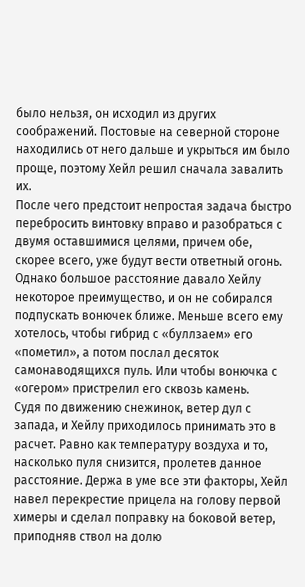было нельзя, он исходил из других соображений. Постовые на северной стороне находились от него дальше и укрыться им было проще, поэтому Хейл решил сначала завалить их.
После чего предстоит непростая задача быстро перебросить винтовку вправо и разобраться с двумя оставшимися целями, причем обе, скорее всего, уже будут вести ответный огонь. Однако большое расстояние давало Хейлу некоторое преимущество, и он не собирался подпускать вонючек ближе. Меньше всего ему хотелось, чтобы гибрид с «буллзаем» его «пометил», а потом послал десяток самонаводящихся пуль. Или чтобы вонючка с «огером» пристрелил его сквозь камень.
Судя по движению снежинок, ветер дул с запада, и Хейлу приходилось принимать это в расчет. Равно как температуру воздуха и то, насколько пуля снизится, пролетев данное расстояние. Держа в уме все эти факторы, Хейл навел перекрестие прицела на голову первой химеры и сделал поправку на боковой ветер, приподняв ствол на долю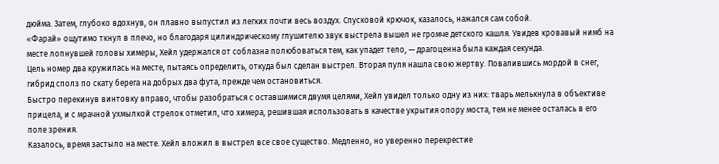дюйма. Затем, глубоко вдохнув, он плавно выпустил из легких почти весь воздух. Спусковой крючок, казалось, нажался сам собой.
«Фарай» ощутимо ткнул в плечо, но благодаря цилиндрическому глушителю звук выстрела вышел не громче детского кашля. Увидев кровавый нимб на месте лопнувшей головы химеры, Хейл удержался от соблазна полюбоваться тем, как упадет тело, — драгоценна была каждая секунда.
Цель номер два кружилась на месте, пытаясь определить, откуда был сделан выстрел. Вторая пуля нашла свою жертву. Повалившись мордой в снег, гибрид сполз по скату берега на добрых два фута, прежде чем остановиться.
Быстро перекинув винтовку вправо, чтобы разобраться с оставшимися двумя целями, Хейл увидел только одну из них: тварь мелькнула в объективе прицела, и с мрачной ухмылкой стрелок отметил, что химера, решившая использовать в качестве укрытия опору моста, тем не менее осталась в его поле зрения.
Казалось, время застыло на месте. Хейл вложил в выстрел все свое существо. Медленно, но уверенно перекрестие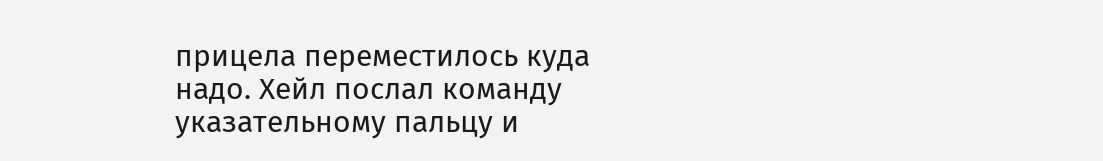прицела переместилось куда надо. Хейл послал команду указательному пальцу и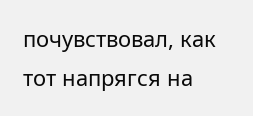почувствовал, как тот напрягся на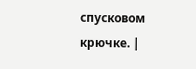спусковом крючке. |